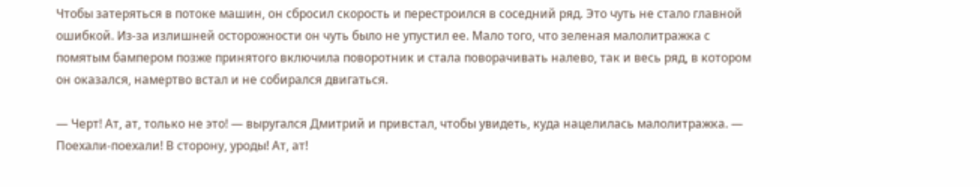Чтобы затеряться в потоке машин, он сбросил скорость и перестроился в соседний ряд. Это чуть не стало главной ошибкой. Из-за излишней осторожности он чуть было не упустил ее. Мало того, что зеленая малолитражка с помятым бампером позже принятого включила поворотник и стала поворачивать налево, так и весь ряд, в котором он оказался, намертво встал и не собирался двигаться.

— Черт! Ат, ат, только не это! — выругался Дмитрий и привстал, чтобы увидеть, куда нацелилась малолитражка. — Поехали-поехали! В сторону, уроды! Ат, ат!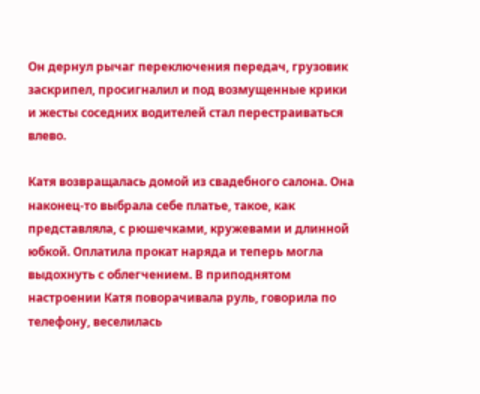Он дернул рычаг переключения передач, грузовик заскрипел, просигналил и под возмущенные крики и жесты соседних водителей стал перестраиваться влево.

Катя возвращалась домой из свадебного салона. Она наконец-то выбрала себе платье, такое, как представляла, с рюшечками, кружевами и длинной юбкой. Оплатила прокат наряда и теперь могла выдохнуть с облегчением. В приподнятом настроении Катя поворачивала руль, говорила по телефону, веселилась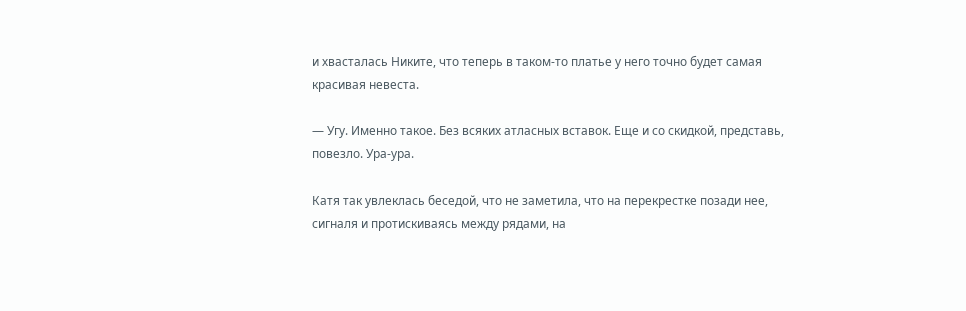и хвасталась Никите, что теперь в таком-то платье у него точно будет самая красивая невеста.

— Угу. Именно такое. Без всяких атласных вставок. Еще и со скидкой, представь, повезло. Ура-ура.

Катя так увлеклась беседой, что не заметила, что на перекрестке позади нее, сигналя и протискиваясь между рядами, на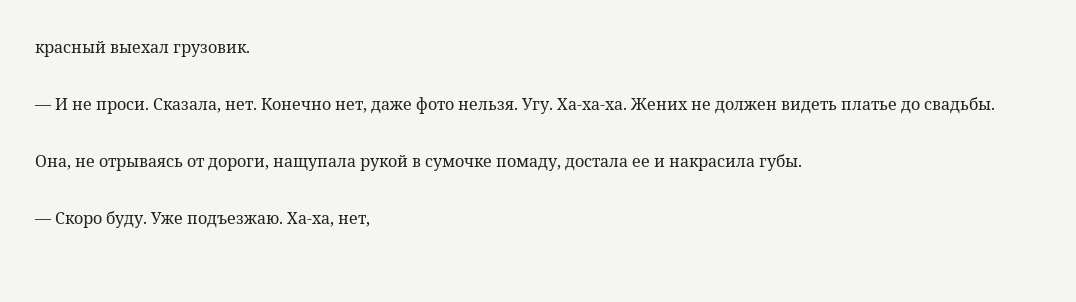красный выехал грузовик.

— И не проси. Сказала, нет. Конечно нет, даже фото нельзя. Угу. Ха-ха-ха. Жених не должен видеть платье до свадьбы.

Она, не отрываясь от дороги, нащупала рукой в сумочке помаду, достала ее и накрасила губы.

— Скоро буду. Уже подъезжаю. Ха-ха, нет,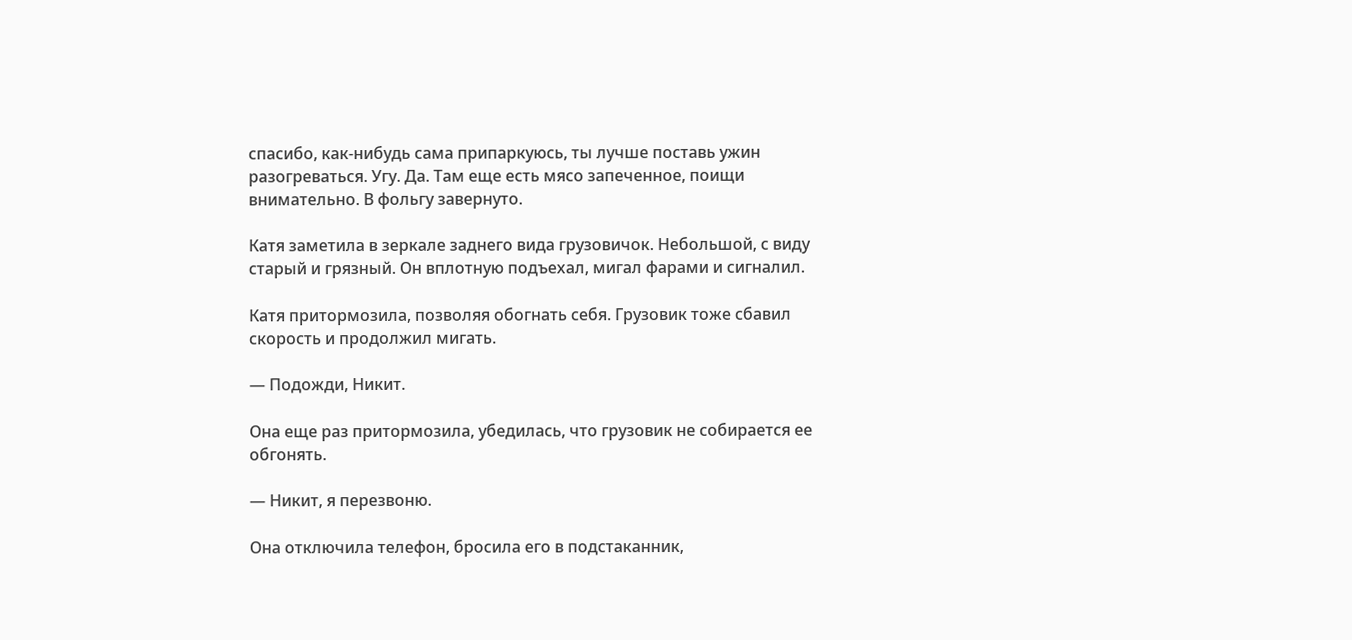спасибо, как-нибудь сама припаркуюсь, ты лучше поставь ужин разогреваться. Угу. Да. Там еще есть мясо запеченное, поищи внимательно. В фольгу завернуто.

Катя заметила в зеркале заднего вида грузовичок. Небольшой, с виду старый и грязный. Он вплотную подъехал, мигал фарами и сигналил.

Катя притормозила, позволяя обогнать себя. Грузовик тоже сбавил скорость и продолжил мигать.

— Подожди, Никит.

Она еще раз притормозила, убедилась, что грузовик не собирается ее обгонять.

— Никит, я перезвоню.

Она отключила телефон, бросила его в подстаканник,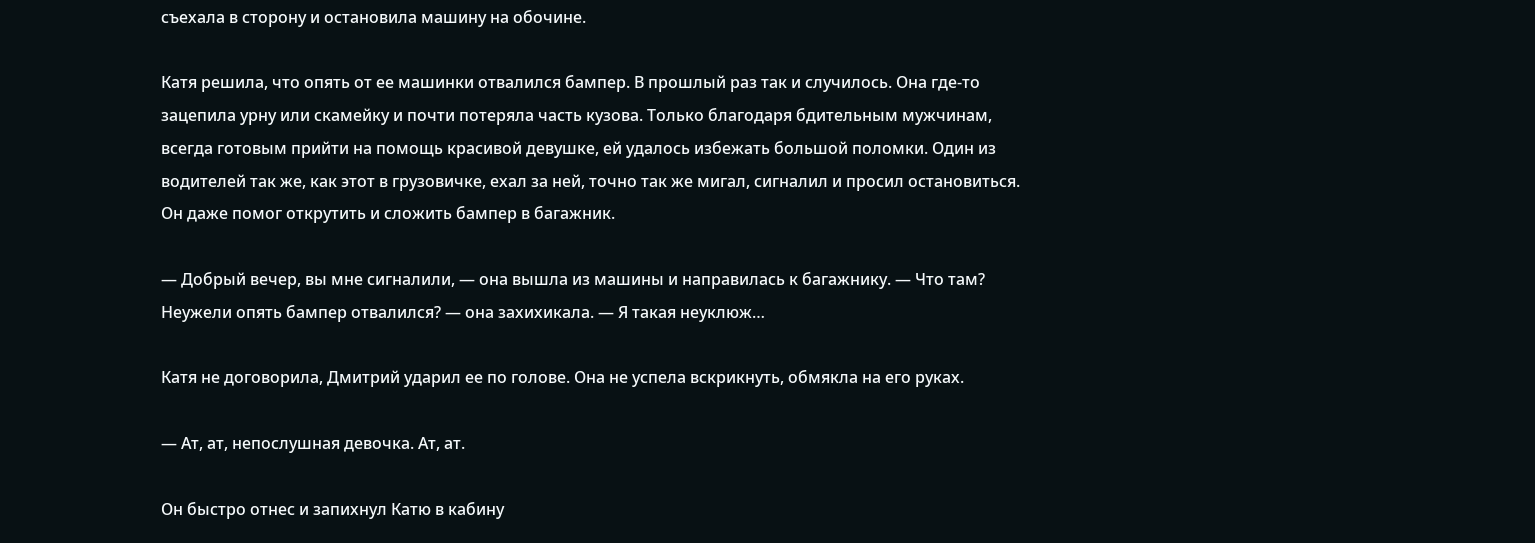съехала в сторону и остановила машину на обочине.

Катя решила, что опять от ее машинки отвалился бампер. В прошлый раз так и случилось. Она где-то зацепила урну или скамейку и почти потеряла часть кузова. Только благодаря бдительным мужчинам, всегда готовым прийти на помощь красивой девушке, ей удалось избежать большой поломки. Один из водителей так же, как этот в грузовичке, ехал за ней, точно так же мигал, сигналил и просил остановиться. Он даже помог открутить и сложить бампер в багажник.

— Добрый вечер, вы мне сигналили, — она вышла из машины и направилась к багажнику. — Что там? Неужели опять бампер отвалился? — она захихикала. — Я такая неуклюж…

Катя не договорила, Дмитрий ударил ее по голове. Она не успела вскрикнуть, обмякла на его руках.

— Ат, ат, непослушная девочка. Ат, ат.

Он быстро отнес и запихнул Катю в кабину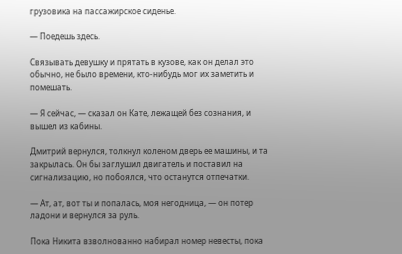грузовика на пассажирское сиденье.

— Поедешь здесь.

Связывать девушку и прятать в кузове, как он делал это обычно, не было времени, кто-нибудь мог их заметить и помешать.

— Я сейчас, — сказал он Кате, лежащей без сознания, и вышел из кабины.

Дмитрий вернулся, толкнул коленом дверь ее машины, и та закрылась. Он бы заглушил двигатель и поставил на сигнализацию, но побоялся, что останутся отпечатки.

— Ат, ат, вот ты и попалась, моя негодница, — он потер ладони и вернулся за руль.

Пока Никита взволнованно набирал номер невесты, пока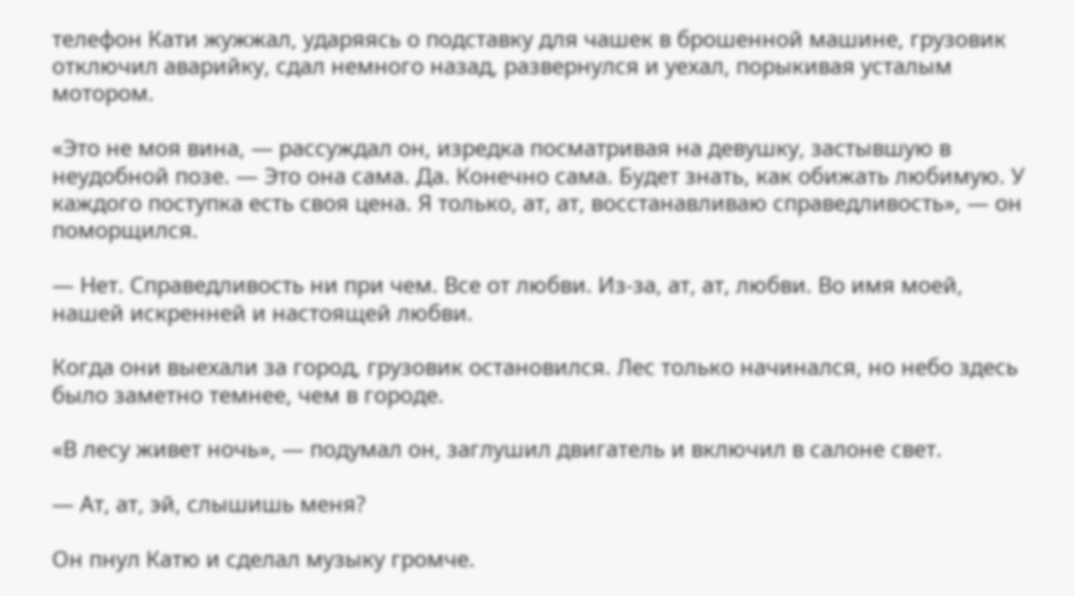телефон Кати жужжал, ударяясь о подставку для чашек в брошенной машине, грузовик отключил аварийку, сдал немного назад, развернулся и уехал, порыкивая усталым мотором.

«Это не моя вина, — рассуждал он, изредка посматривая на девушку, застывшую в неудобной позе. — Это она сама. Да. Конечно сама. Будет знать, как обижать любимую. У каждого поступка есть своя цена. Я только, ат, ат, восстанавливаю справедливость», — он поморщился.

— Нет. Справедливость ни при чем. Все от любви. Из-за, ат, ат, любви. Во имя моей, нашей искренней и настоящей любви.

Когда они выехали за город, грузовик остановился. Лес только начинался, но небо здесь было заметно темнее, чем в городе.

«В лесу живет ночь», — подумал он, заглушил двигатель и включил в салоне свет.

— Ат, ат, эй, слышишь меня?

Он пнул Катю и сделал музыку громче.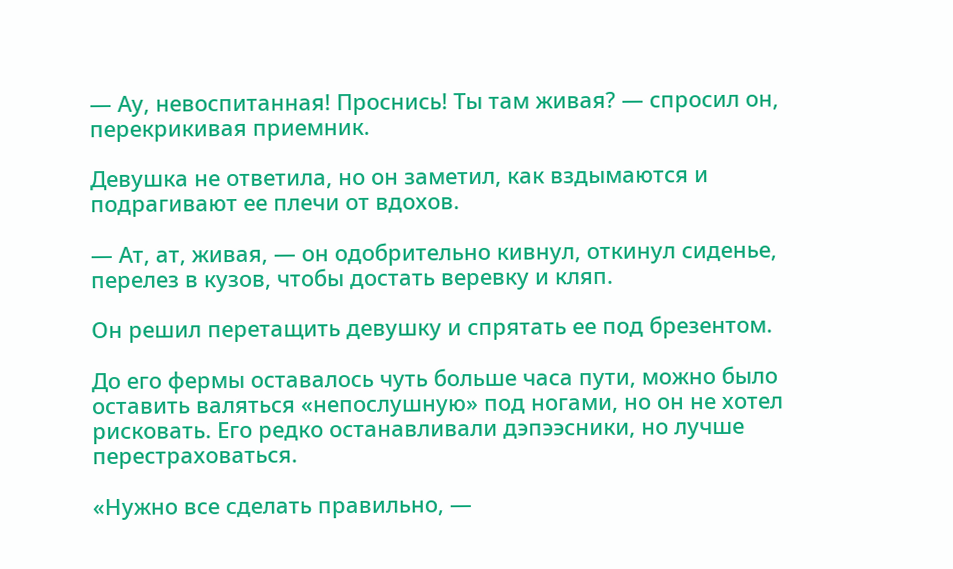— Ау, невоспитанная! Проснись! Ты там живая? — спросил он, перекрикивая приемник.

Девушка не ответила, но он заметил, как вздымаются и подрагивают ее плечи от вдохов.

— Ат, ат, живая, — он одобрительно кивнул, откинул сиденье, перелез в кузов, чтобы достать веревку и кляп.

Он решил перетащить девушку и спрятать ее под брезентом.

До его фермы оставалось чуть больше часа пути, можно было оставить валяться «непослушную» под ногами, но он не хотел рисковать. Его редко останавливали дэпээсники, но лучше перестраховаться.

«Нужно все сделать правильно, —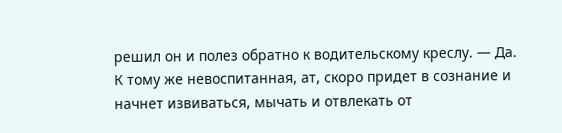решил он и полез обратно к водительскому креслу. — Да. К тому же невоспитанная, ат, скоро придет в сознание и начнет извиваться, мычать и отвлекать от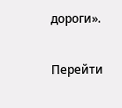дороги».

Перейти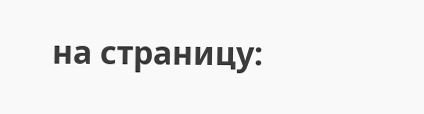на страницу: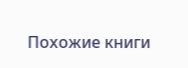Похожие книги